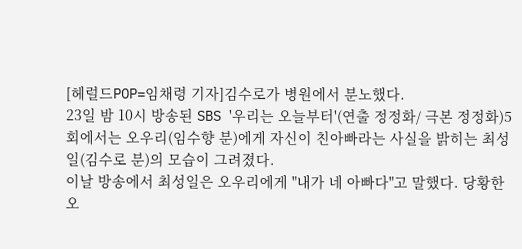[헤럴드POP=임채령 기자]김수로가 병원에서 분노했다.
23일 밤 10시 방송된 SBS '우리는 오늘부터'(연출 정정화/ 극본 정정화)5회에서는 오우리(임수향 분)에게 자신이 친아빠라는 사실을 밝히는 최성일(김수로 분)의 모습이 그려졌다.
이날 방송에서 최성일은 오우리에게 "내가 네 아빠다"고 말했다. 당황한 오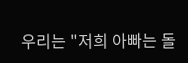우리는 "저희 아빠는 돌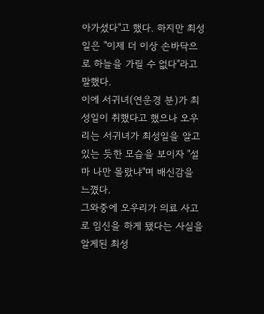아가셨다"고 했다. 하지만 최성일은 "이제 더 이상 손바닥으로 하늘을 가릴 수 없다"라고 말했다.
이에 서귀녀(연운경 분)가 최성일이 취했다고 했으나 오우리는 서귀녀가 최성일을 알고 있는 듯한 모습을 보이자 "설마 나만 몰랐냐"며 배신감을 느꼈다.
그와중에 오우리가 의료 사고로 임신을 하게 됐다는 사실을 알게된 최성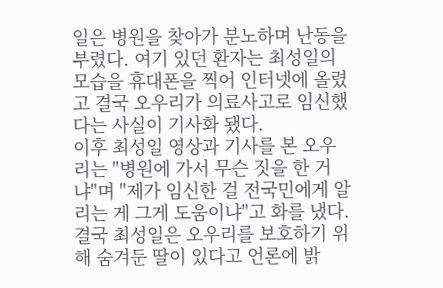일은 병원을 찾아가 분노하며 난동을 부렸다. 여기 있던 환자는 최성일의 모습을 휴대폰을 찍어 인터넷에 올렸고 결국 오우리가 의료사고로 임신했다는 사실이 기사화 됐다.
이후 최성일 영상과 기사를 본 오우리는 "병원에 가서 무슨 짓을 한 거냐"며 "제가 임신한 걸 전국민에게 알리는 게 그게 도움이냐"고 화를 냈다. 결국 최성일은 오우리를 보호하기 위해 숨겨둔 딸이 있다고 언론에 밝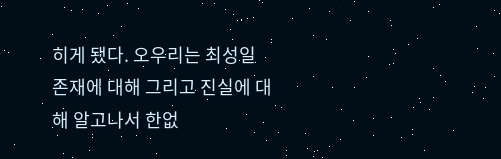히게 됐다. 오우리는 최성일 존재에 대해 그리고 진실에 대해 알고나서 한없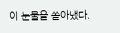이 눈물을 쏟아냈다.